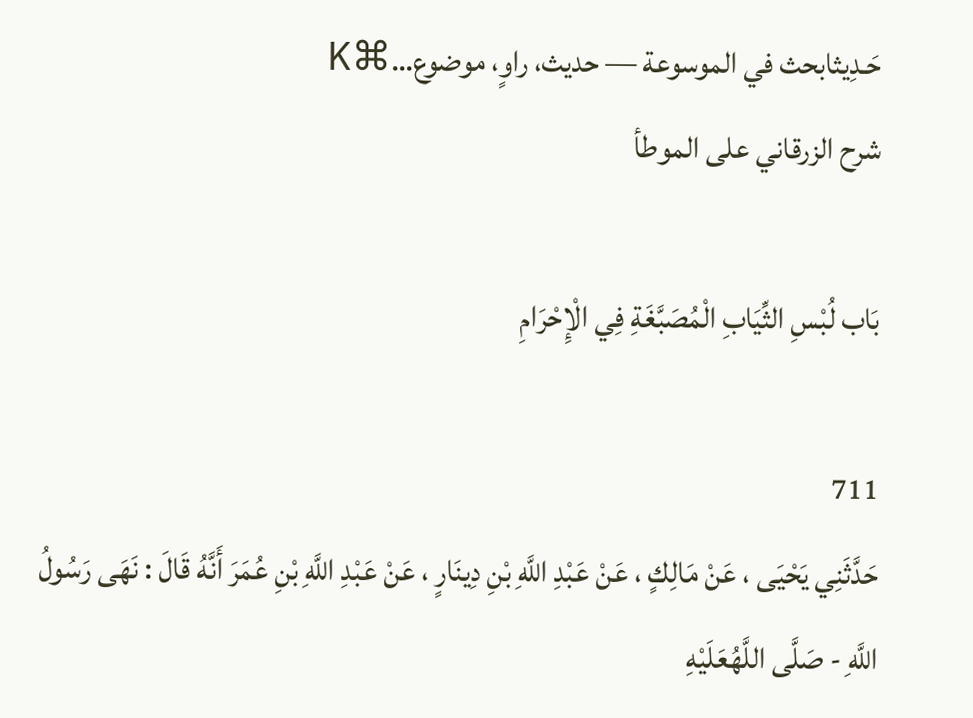حَـدِيثابحث في الموسوعة — حديث، راوٍ، موضوع…⌘K
شرح الزرقاني على الموطأ

بَاب لُبْسِ الثِّيَابِ الْمُصَبَّغَةِ فِي الْإِحْرَامِ

711
حَدَّثَنِي يَحْيَى ، عَنْ مَالِكٍ ، عَنْ عَبْدِ اللَّهِ بْنِ دِينَارٍ ، عَنْ عَبْدِ اللَّهِ بْنِ عُمَرَ أَنَّهُ قَالَ : نَهَى رَسُولُ اللَّهِ - صَلَّى اللَّهُعَلَيْهِ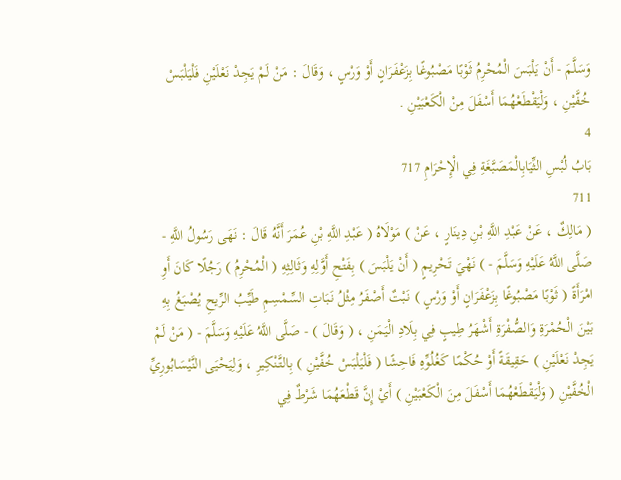وَسَلَّمَ - أَنْ يَلْبَسَ الْمُحْرِمُ ثَوْبًا مَصْبُوغًا بِزَعْفَرَانٍ أَوْ وَرْسٍ ، وَقَالَ : مَنْ لَمْ يَجِدْ نَعْلَيْنِ فَلْيَلْبَسْ خُفَّيْنِ ، وَلْيَقْطَعْهُمَا أَسْفَلَ مِنْ الْكَعْبَيْنِ .
4
بَابُ لُبْسِ الثِّيَابِالْمَصَبَّغَةِ فِي الْإِحْرَامِ 717
711
( مَالِكٌ ، عَنْ عَبْدِ اللَّهِ بْنِ دِينَارٍ ، عَنْ ) مَوْلَاهُ ( عَبْدِ اللَّهِ بْنِ عُمَرَ أَنَّهُ قَالَ : نَهَى رَسُولُ اللَّهِ - صَلَّى اللَّهُ عَلَيْهِ وَسَلَّمَ - ) نَهْيَ تَحْرِيمٍ ( أَنْ يَلْبَسَ ) بِفَتْحِ أَوَّلِهِ وَثَالِثِهِ ( الْمُحْرِمُ ) رَجُلًا كَانَ أَوِ امْرَأَةً ( ثَوْبًا مَصْبُوغًا بِزَعْفَرَانٍ أَوْ وَرْسٍ ) نَبْتٌ أَصْفَرُ مِثْلُ نَبَاتِ السِّمْسِمِ طَيِّبُ الرِّيحِ يُصْبَغُ بِهِ بَيْنَ الْحُمْرَةِ وَالصُّفْرَةِ أَشْهَرُ طِيبٍ فِي بِلَادِ الْيَمَنِ ، ( وَقَالَ ) - صَلَّى اللَّهُ عَلَيْهِ وَسَلَّمَ - ( مَنْ لَمْ يَجِدْ نَعْلَيْنِ ) حَقِيقَةً أَوْ حُكْمًا كَغُلُوِّهِ فَاحِشًا ( فَلْيَلْبَسْ خُفَّيْنِ ) بِالتَّنْكِيرِ ، وَلِيَحْيَى النَّيْسَابُورِيِّ الْخُفَّيْنِ ( وَلْيَقْطَعْهُمَا أَسْفَلَ مِنَ الْكَعْبَيْنِ ) أَيْ إِنَّ قَطْعَهُمَا شَرْطٌ فِي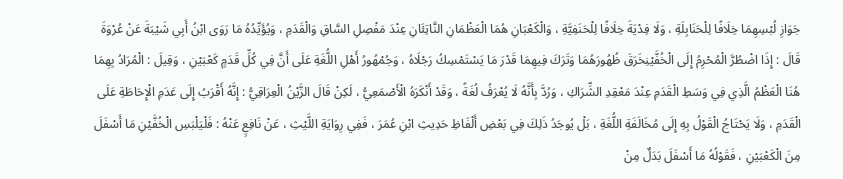جَوَازِ لُبْسِهِمَا خِلَافًا لِلْحَنَابِلَةِ ، وَلَا فِدْيَةَ خِلَافًا لِلْحَنَفِيَّةِ ، وَالْكَعْبَانِ هُمَا الْعَظْمَانِ النَّاتِئَانِ عِنْدَ مَفْصِلِ السَّاقِ وَالْقَدَمِ ، وَيُؤَيِّدُهُ مَا رَوَى ابْنُ أَبِي شَيْبَةَ عَنْ عُرْوَةَ قَالَ : إِذَا اضْطُرَّ الْمُحْرِمُ إِلَى الْخُفَّيْنِخَرَقَ ظُهُورَهُمَا وَتَرَكَ فِيهِمَا قَدْرَ مَا يَسْتَمْسِكُ رَجْلَاهُ ، وَجُمْهُورُ أَهْلِ اللُّغَةِ عَلَى أَنَّ فِي كُلِّ قَدَمٍ كَعْبَيْنِ ، وَقِيلَ : الْمُرَادُ بِهِمَا هُنَا الْعَظْمُ الَّذِي فِي وَسَطِ الْقَدَمِ عِنْدَ مَعْقِدِ الشِّرَاكِ ، وَرُدَّ بِأَنَّهُ لَا يُعْرَفُ لُغَةً ، وَقَدْ أَنْكَرَهُ الْأَصْمَعِيُّ ، لَكِنْ قَالَ الزَّيْنُ الْعِرَاقِيُّ : إِنَّهُ أَقْرَبُ إِلَى عَدَمِ الْإِحَاطَةِ عَلَى الْقَدَمِ ، وَلَا يَحْتَاجُ الْقَوْلُ بِهِ إِلَى مُخَالَفَةِ اللُّغَةِ ، بَلْ يُوجَدُ ذَلِكَ فِي بَعْضِ أَلْفَاظِ حَدِيثِ ابْنِ عُمَرَ ، فَفِي رِوَايَةِ اللَّيْثِ ، عَنْ نَافِعٍ عَنْهُ : فَلْيَلْبَسِ الْخُفَّيْنِ مَا أَسْفَلَ مِنَ الْكَعْبَيْنِ ، فَقَوْلُهُ مَا أَسْفَلَ بَدَلٌ مِنْ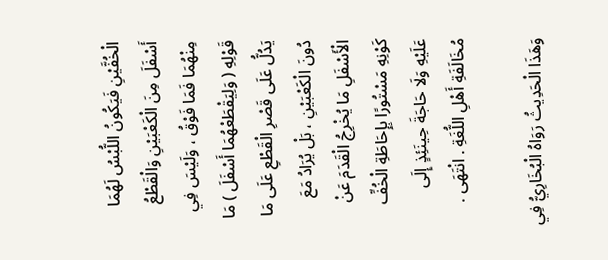الْخُفَّيْنِ فَيَكُونُ اللُّبْسُ لَهُمَا أَسْفَلَ مِنَ الْكَعْبَيْنِ وَالْقَطْعُ مِنْهُمَا فَمَا فَوْقُ ، وَلَيْسَ فِي قَوْلِهِ ( وَلِيَقْطَعْهُمَا أَسْفَلَ ) مَا يَدُلُّ عَلَى قَصْرِ الْقَطْعِ عَلَى مَا دُونَ الْكَعْبَيْنِ ، بَلْ يُرَادُ مَعَ الْأَسْفَلِ مَا يُخْرِجُ الْقَدَمَ عَنْ كَوْنِهِ مَسْتُورًا بِإِحَاطَةِ الْخُفِّ عَلَيْهِ وَلَا حَاجَةَ حِينَئِذٍ إِلَى مُخَالَفَةِ أَهْلِ اللُّغَةِ . انْتَهَى .

وَهَذَا الْحَدِيثُ رَوَاهُ الْبُخَارِيُّ فِي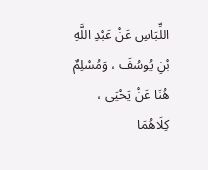اللِّبَاسِ عَنْ عَبْدِ اللَّهِ بْنِ يُوسُفَ ، وَمُسْلِمٌ هُنَا عَنْ يَحْيَى ، كِلَاهُمَا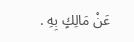عَنْ مَالِكٍ بِهِ .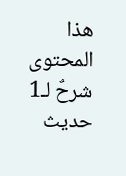هذا المحتوى شرحٌ لـ1 حديث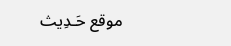موقع حَـدِيث